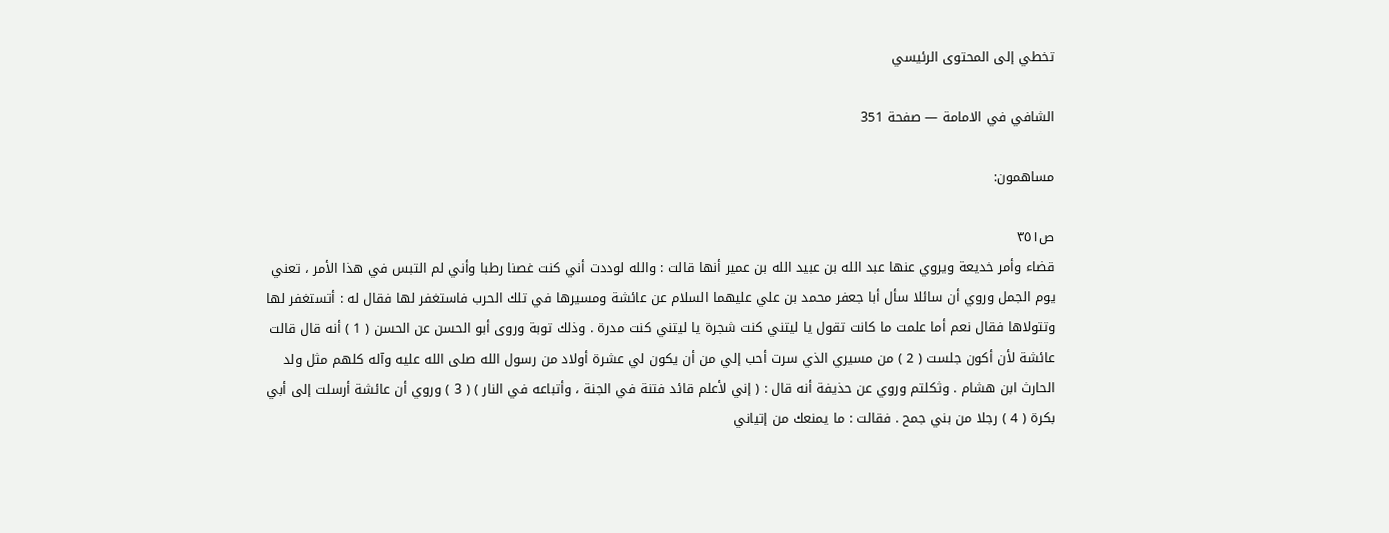تخطي إلى المحتوى الرئيسي

الشافي في الامامة — صفحة 351

مساهمون:

ص٣٥١
قضاء وأمر خديعة ويروي عنها عبد الله بن عبيد الله بن عمير أنها قالت : والله لوددت أني كنت غصنا رطبا وأني لم التبس في هذا الأمر ، تعني يوم الجمل وروي أن سائلا سأل أبا جعفر محمد بن علي عليهما السلام عن عائشة ومسيرها في تلك الحرب فاستغفر لها فقال له : أتستغفر لها وتتولاها فقال نعم أما علمت ما كانت تقول يا ليتني كنت شجرة يا ليتني كنت مدرة . وذلك توبة وروى أبو الحسن عن الحسن ( 1 ) أنه قال قالت عائشة لأن أكون جلست ( 2 ) من مسيري الذي سرت أحب إلي من أن يكون لي عشرة أولاد من رسول الله صلى الله عليه وآله كلهم مثل ولد الحارث ابن هشام . وثكلتم وروي عن حذيفة أنه قال : ( إني لأعلم قائد فتنة في الجنة ، وأتباعه في النار ) ( 3 ) وروي أن عائشة أرسلت إلى أبي بكرة ( 4 ) رجلا من بني جمح . فقالت : ما يمنعك من إتياني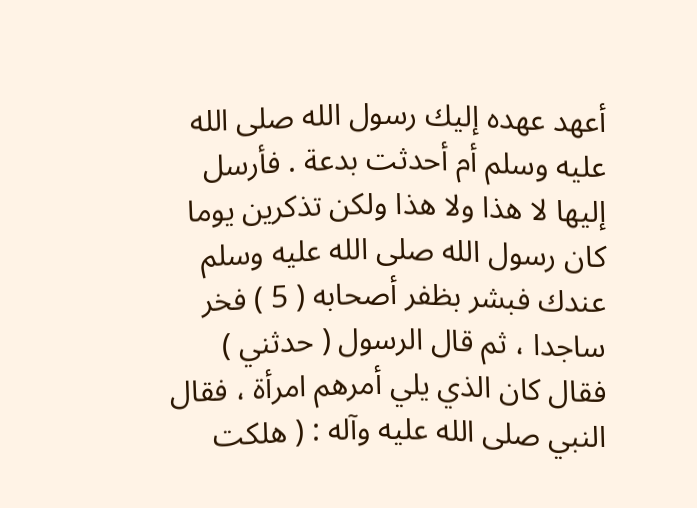أعهد عهده إليك رسول الله صلى الله عليه وسلم أم أحدثت بدعة . فأرسل إليها لا هذا ولا هذا ولكن تذكرين يوما كان رسول الله صلى الله عليه وسلم عندك فبشر بظفر أصحابه ( 5 ) فخر ساجدا ، ثم قال الرسول ( حدثني ) فقال كان الذي يلي أمرهم امرأة ، فقال النبي صلى الله عليه وآله : ( هلكت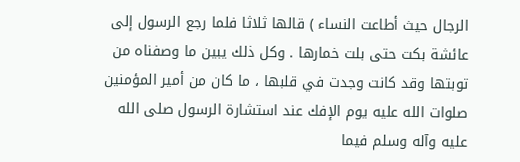الرجال حيث أطاعت النساء ) قالها ثلاثا فلما رجع الرسول إلى عائشة بكت حتى بلت خمارها . وكل ذلك يبين ما وصفناه من توبتها وقد كانت وجدت في قلبها ، ما كان من أمير المؤمنين صلوات الله عليه يوم الإفك عند استشارة الرسول صلى الله عليه وآله وسلم فيما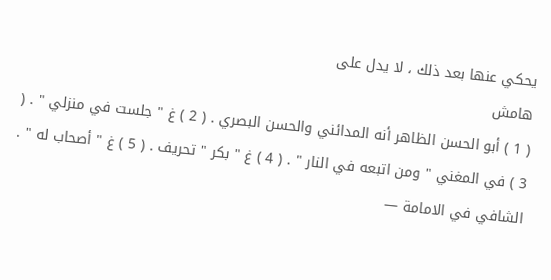يحكي عنها بعد ذلك ، لا يدل على
هامش
( 1 ) أبو الحسن الظاهر أنه المدائني والحسن البصري . ( 2 ) غ " جلست في منزلي " . ( 3 ) في المغني " ومن اتبعه في النار " . ( 4 ) غ " بكر " تحريف . ( 5 ) غ " أصحاب له " .
الشافي في الامامة —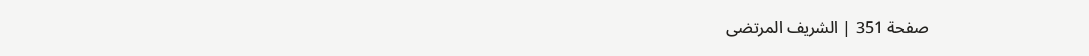صفحة 351 | الشريف المرتضى